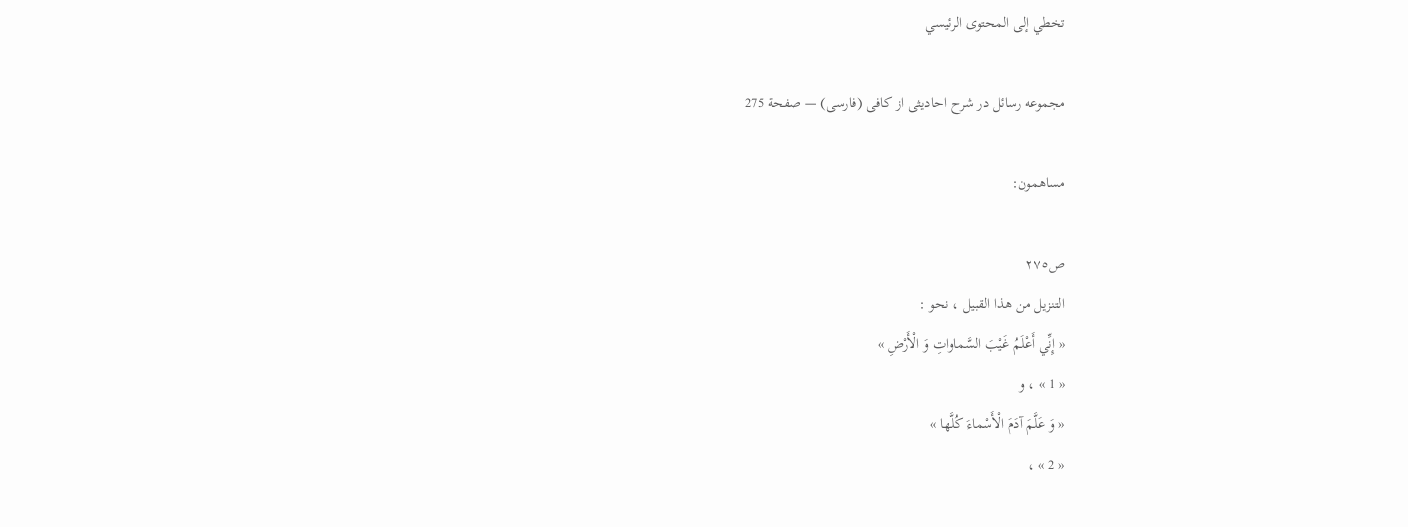تخطي إلى المحتوى الرئيسي

مجموعه رسائل در شرح احاديثى از كافى (فارسى) — صفحة 275

مساهمون:

ص٢٧٥
التنزيل من هذا القبيل ، نحو :
« إِنِّي أَعْلَمُ غَيْبَ السَّماواتِ وَ الْأَرْضِ »
« 1 » ، و
« وَ عَلَّمَ آدَمَ الْأَسْماءَ كُلَّها »
« 2 » ،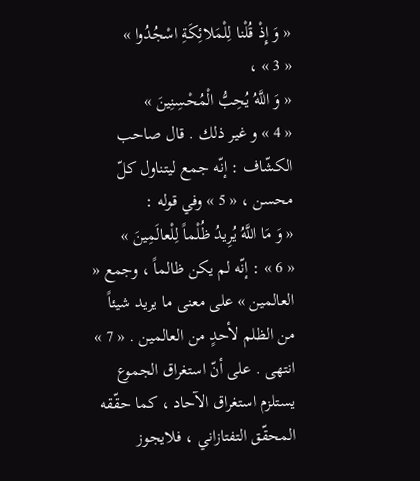« وَ إِذْ قُلْنا لِلْمَلائِكَةِ اسْجُدُوا »
« 3 » ،
« وَ اللَّهُ يُحِبُّ الْمُحْسِنِينَ »
« 4 » و غير ذلك . قال صاحب الكشّاف : إنّه جمع ليتناول كلّ محسن ، « 5 » وفي قوله :
« وَ مَا اللَّهُ يُرِيدُ ظُلْماً لِلْعالَمِينَ »
« 6 » : إنّه لم يكن ظالماً ، وجمع « العالمين » على معنى ما يريد شيئاً من الظلم لأحدٍ من العالمين . « 7 » انتهى . على أنّ استغراق الجموع يستلزم استغراق الآحاد ، كما حقّقه المحقّق التفتازاني ، فلايجوز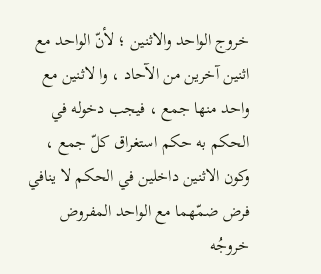خروج الواحد والاثنين ؛ لأنّ الواحد مع اثنين آخرين من الآحاد ، وا لاثنين مع واحد منها جمع ، فيجب دخوله في الحكم به حكم استغراق كلّ جمع ، وكون الاثنين داخلين في الحكم لا ينافي فرض ضمّهما مع الواحد المفروض خروجُه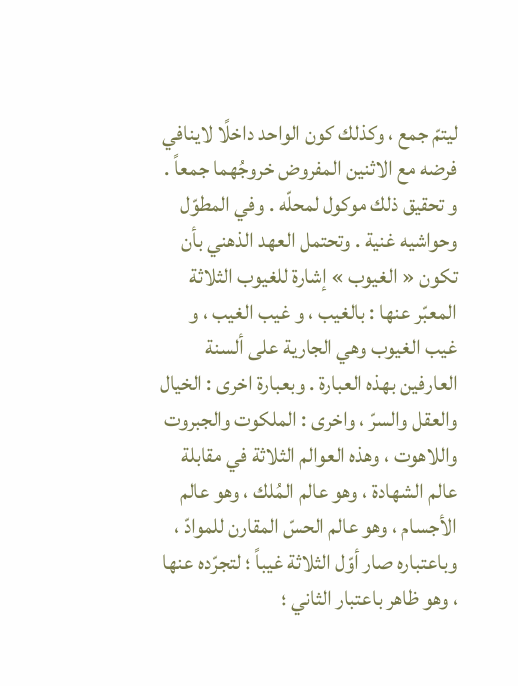ليتمّ جمع ، وكذلك كون الواحد داخلًا لاينافي فرضه مع الاثنين المفروض خروجُهما جمعاً . و تحقيق ذلك موكول لمحلّه . وفي المطوّل وحواشيه غنية . وتحتمل العهد الذهني بأن تكون « الغيوب » إشارة للغيوب الثلاثة المعبّر عنها : بالغيب ، و غيب الغيب ، و غيب الغيوب وهي الجارية على ألسنة العارفين بهذه العبارة . وبعبارة اخرى : الخيال والعقل والسرّ ، واخرى : الملكوت والجبروت واللاهوت ، وهذه العوالم الثلاثة في مقابلة عالم الشهادة ، وهو عالم المُلك ، وهو عالم الأجسام ، وهو عالم الحسّ المقارن للموادّ ، وباعتباره صار أوّل الثلاثة غيباً ؛ لتجرّده عنها ، وهو ظاهر باعتبار الثاني ؛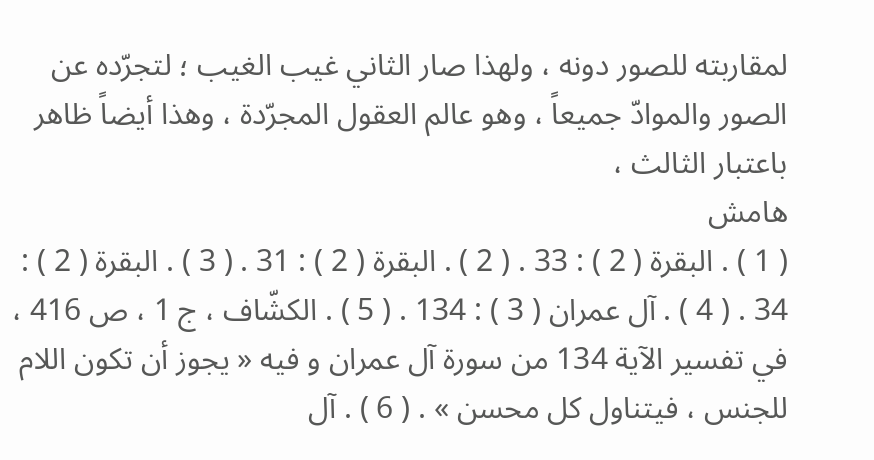لمقاربته للصور دونه ، ولهذا صار الثاني غيب الغيب ؛ لتجرّده عن الصور والموادّ جميعاً ، وهو عالم العقول المجرّدة ، وهذا أيضاً ظاهر باعتبار الثالث ،
هامش
( 1 ) . البقرة ( 2 ) : 33 . ( 2 ) . البقرة ( 2 ) : 31 . ( 3 ) . البقرة ( 2 ) : 34 . ( 4 ) . آل عمران ( 3 ) : 134 . ( 5 ) . الكشّاف ، ج 1 ، ص 416 ، في تفسير الآية 134 من سورة آل عمران و فيه « يجوز أن تكون اللام للجنس ، فيتناول كل محسن » . ( 6 ) . آل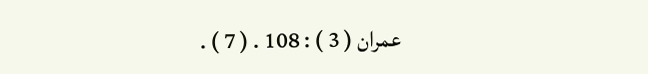عمران ( 3 ) : 108 . ( 7 ) .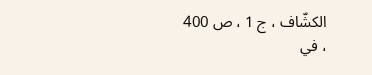الكشّاف ، ج 1 ، ص 400 ، في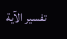تفسير الآية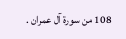108 من سورة آل عمران .